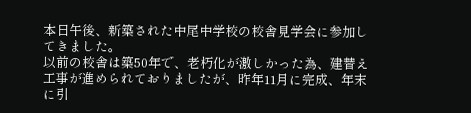本日午後、新築された中尾中学校の校舎見学会に参加してきました。
以前の校舎は築50年で、老朽化が激しかった為、建替え工事が進められておりましたが、昨年11月に完成、年末に引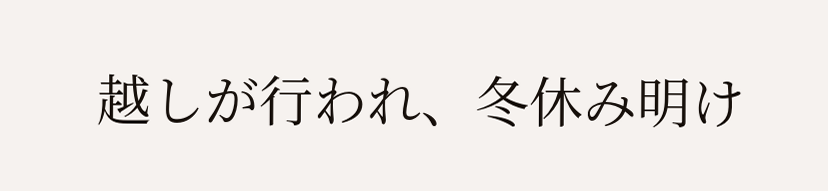越しが行われ、冬休み明け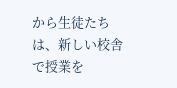から生徒たちは、新しい校舎で授業を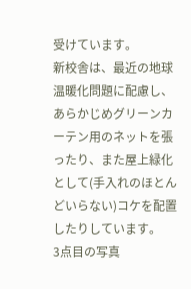受けています。
新校舎は、最近の地球温暖化問題に配慮し、あらかじめグリーンカーテン用のネットを張ったり、また屋上緑化として(手入れのほとんどいらない)コケを配置したりしています。
3点目の写真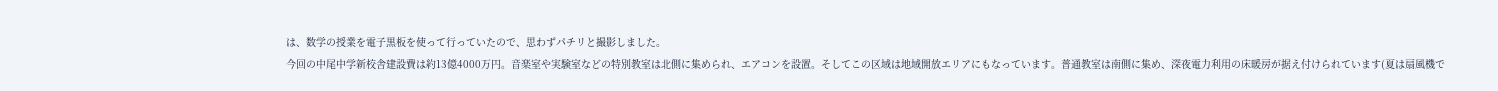は、数学の授業を電子黒板を使って行っていたので、思わずパチリと撮影しました。
今回の中尾中学新校舎建設費は約13億4000万円。音楽室や実験室などの特別教室は北側に集められ、エアコンを設置。そしてこの区域は地域開放エリアにもなっています。普通教室は南側に集め、深夜電力利用の床暖房が据え付けられています(夏は扇風機で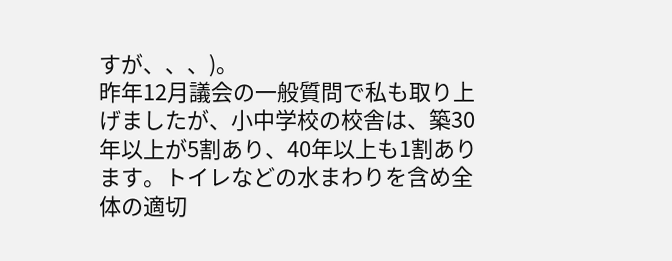すが、、、)。
昨年12月議会の一般質問で私も取り上げましたが、小中学校の校舎は、築30年以上が5割あり、40年以上も1割あります。トイレなどの水まわりを含め全体の適切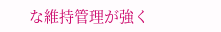な維持管理が強く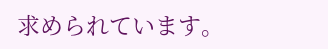求められています。